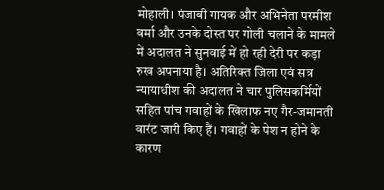मोहाली। पंजाबी गायक और अभिनेता परमीश वर्मा और उनके दोस्त पर गोली चलाने के मामले में अदालत ने सुनवाई में हो रही देरी पर कड़ा रुख अपनाया है। अतिरिक्त जिला एवं सत्र न्यायाधीश की अदालत ने चार पुलिसकर्मियों सहित पांच गवाहों के खिलाफ नए गैर-जमानती वारंट जारी किए हैं। गवाहों के पेश न होने के कारण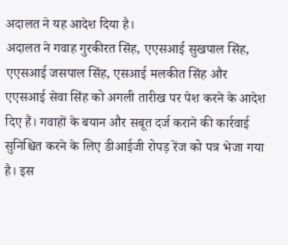अदालत ने यह आदेश दिया है।
अदालत ने गवाह गुरकीरत सिंह, एएसआई सुखपाल सिंह, एएसआई जसपाल सिंह, एसआई मलकीत सिंह और एएसआई सेवा सिंह को अगली तारीख पर पेश करने के आदेश दिए हैं। गवाहों के बयान और सबूत दर्ज कराने की कार्रवाई सुनिश्चित करने के लिए डीआईजी रोपड़ रेंज को पत्र भेजा गया है। इस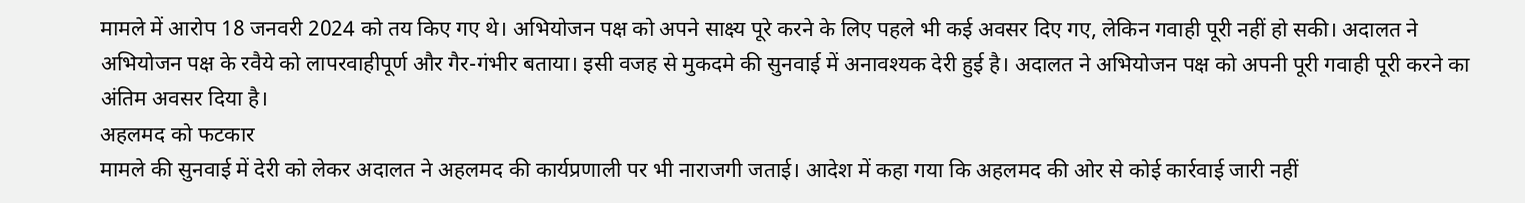मामले में आरोप 18 जनवरी 2024 को तय किए गए थे। अभियोजन पक्ष को अपने साक्ष्य पूरे करने के लिए पहले भी कई अवसर दिए गए, लेकिन गवाही पूरी नहीं हो सकी। अदालत ने अभियोजन पक्ष के रवैये को लापरवाहीपूर्ण और गैर-गंभीर बताया। इसी वजह से मुकदमे की सुनवाई में अनावश्यक देरी हुई है। अदालत ने अभियोजन पक्ष को अपनी पूरी गवाही पूरी करने का अंतिम अवसर दिया है।
अहलमद को फटकार
मामले की सुनवाई में देरी को लेकर अदालत ने अहलमद की कार्यप्रणाली पर भी नाराजगी जताई। आदेश में कहा गया कि अहलमद की ओर से कोई कार्रवाई जारी नहीं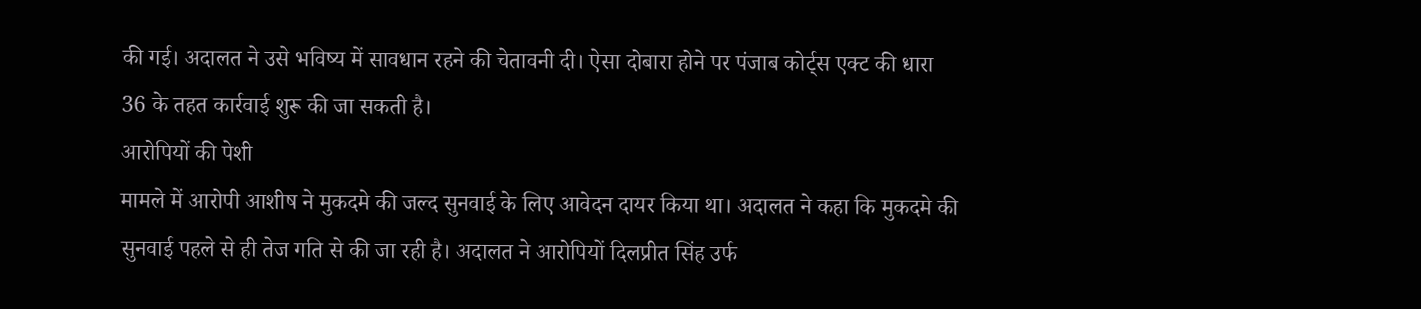की गई। अदालत ने उसे भविष्य में सावधान रहने की चेतावनी दी। ऐसा दोबारा होने पर पंजाब कोर्ट्स एक्ट की धारा 36 के तहत कार्रवाई शुरू की जा सकती है।
आरोपियों की पेशी
मामले में आरोपी आशीष ने मुकदमे की जल्द सुनवाई के लिए आवेदन दायर किया था। अदालत ने कहा कि मुकदमे की सुनवाई पहले से ही तेज गति से की जा रही है। अदालत ने आरोपियों दिलप्रीत सिंह उर्फ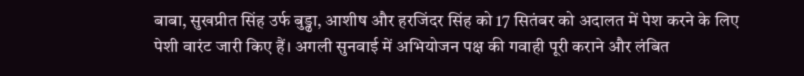बाबा, सुखप्रीत सिंह उर्फ बुड्ढा, आशीष और हरजिंदर सिंह को 17 सितंबर को अदालत में पेश करने के लिए पेशी वारंट जारी किए हैं। अगली सुनवाई में अभियोजन पक्ष की गवाही पूरी कराने और लंबित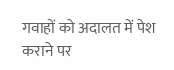गवाहों को अदालत में पेश कराने पर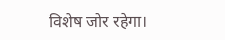विशेष जोर रहेगा।